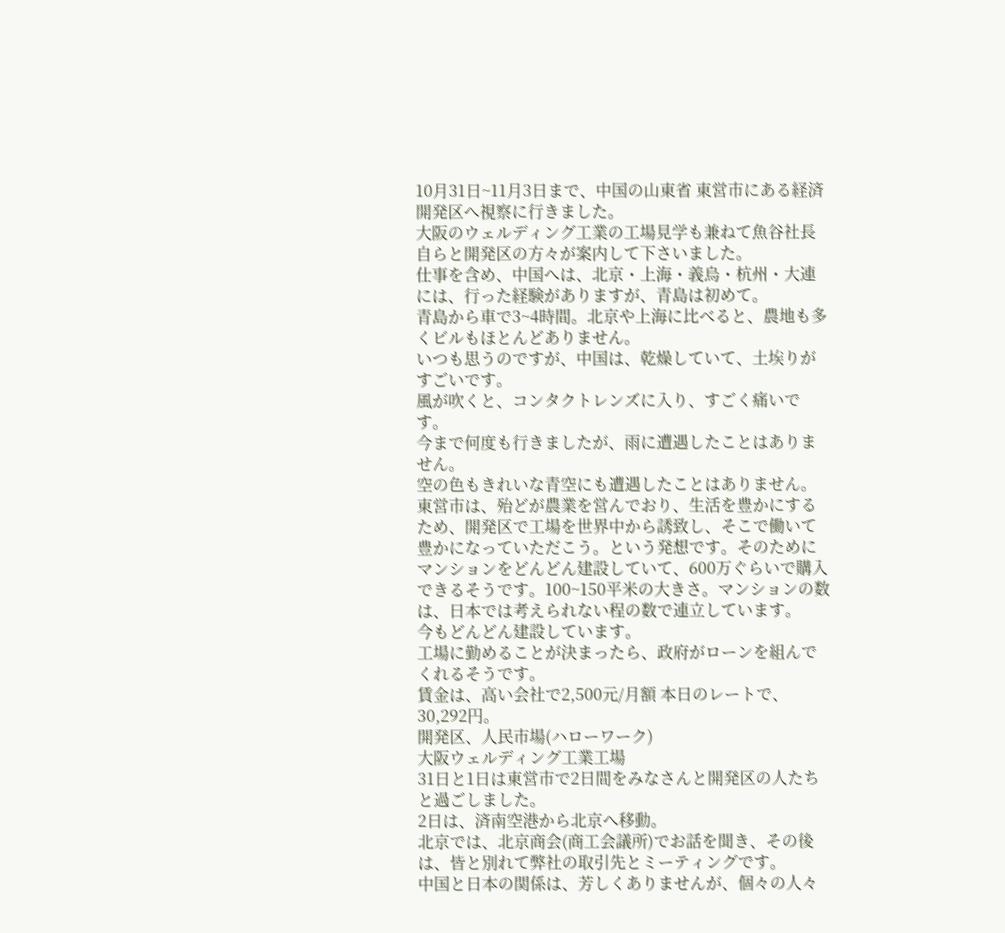10月31日~11月3日まで、中国の山東省 東営市にある経済開発区へ視察に行きました。
大阪のウェルディング工業の工場見学も兼ねて魚谷社長自らと開発区の方々が案内して下さいました。
仕事を含め、中国へは、北京・上海・義烏・杭州・大連には、行った経験がありますが、青島は初めて。
青島から車で3~4時間。北京や上海に比べると、農地も多くビルもほとんどありません。
いつも思うのですが、中国は、乾燥していて、土埃りがすごいです。
風が吹くと、コンタクトレンズに入り、すごく痛いです。
今まで何度も行きましたが、雨に遭遇したことはありません。
空の色もきれいな青空にも遭遇したことはありません。
東営市は、殆どが農業を営んでおり、生活を豊かにするため、開発区で工場を世界中から誘致し、そこで働いて豊かになっていただこう。という発想です。そのためにマンションをどんどん建設していて、600万ぐらいで購入できるそうです。100~150平米の大きさ。マンションの数は、日本では考えられない程の数で連立しています。
今もどんどん建設しています。
工場に勤めることが決まったら、政府がローンを組んでくれるそうです。
賃金は、高い会社で2,500元/月額 本日のレートで、30,292円。
開発区、人民市場(ハローワーク)
大阪ウェルディング工業工場
31日と1日は東営市で2日間をみなさんと開発区の人たちと過ごしました。
2日は、済南空港から北京へ移動。
北京では、北京商会(商工会議所)でお話を聞き、その後は、皆と別れて弊社の取引先とミーティングです。
中国と日本の関係は、芳しくありませんが、個々の人々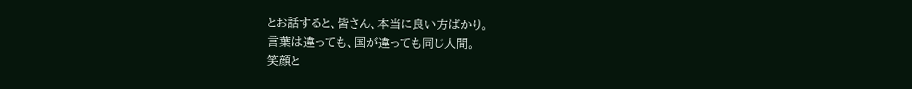とお話すると、皆さん、本当に良い方ばかり。
言葉は違っても、国が違っても同じ人間。
笑顔と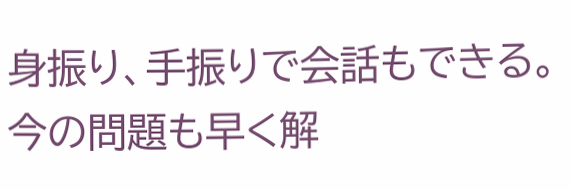身振り、手振りで会話もできる。
今の問題も早く解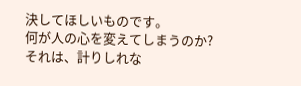決してほしいものです。
何が人の心を変えてしまうのか?
それは、計りしれな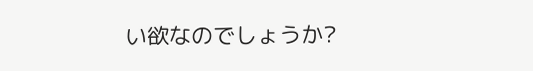い欲なのでしょうか?